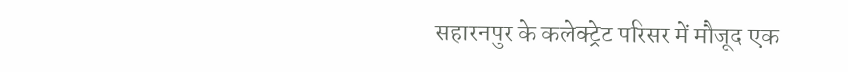सहारनपुर के कलेक्ट्रेट परिसर में मौजूद एक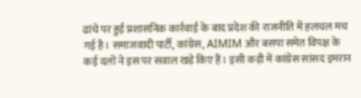ढांचे पर हुई प्रशासनिक कार्रवाई के बाद प्रदेश की राजनीति में हलचल मच गई है। समाजवादी पार्टी, कांग्रेस, AIMIM और बसपा समेत विपक्ष के कई दलों ने इस पर सवाल खड़े किए हैं। इसी कड़ी में कांग्रेस सांसद इमरान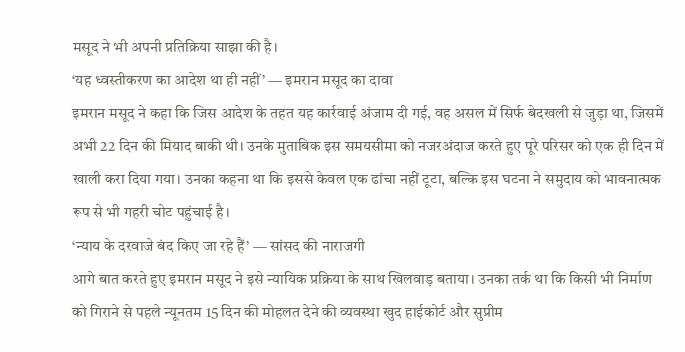मसूद ने भी अपनी प्रतिक्रिया साझा की है।
‘यह ध्वस्तीकरण का आदेश था ही नहीं’ — इमरान मसूद का दावा
इमरान मसूद ने कहा कि जिस आदेश के तहत यह कार्रवाई अंजाम दी गई, वह असल में सिर्फ बेदखली से जुड़ा था, जिसमें अभी 22 दिन की मियाद बाकी थी। उनके मुताबिक इस समयसीमा को नजरअंदाज करते हुए पूरे परिसर को एक ही दिन में खाली करा दिया गया। उनका कहना था कि इससे केवल एक ढांचा नहीं टूटा, बल्कि इस घटना ने समुदाय को भावनात्मक रूप से भी गहरी चोट पहुंचाई है।
‘न्याय के दरवाजे बंद किए जा रहे हैं’ — सांसद की नाराजगी
आगे बात करते हुए इमरान मसूद ने इसे न्यायिक प्रक्रिया के साथ खिलवाड़ बताया। उनका तर्क था कि किसी भी निर्माण को गिराने से पहले न्यूनतम 15 दिन की मोहलत देने की व्यवस्था खुद हाईकोर्ट और सुप्रीम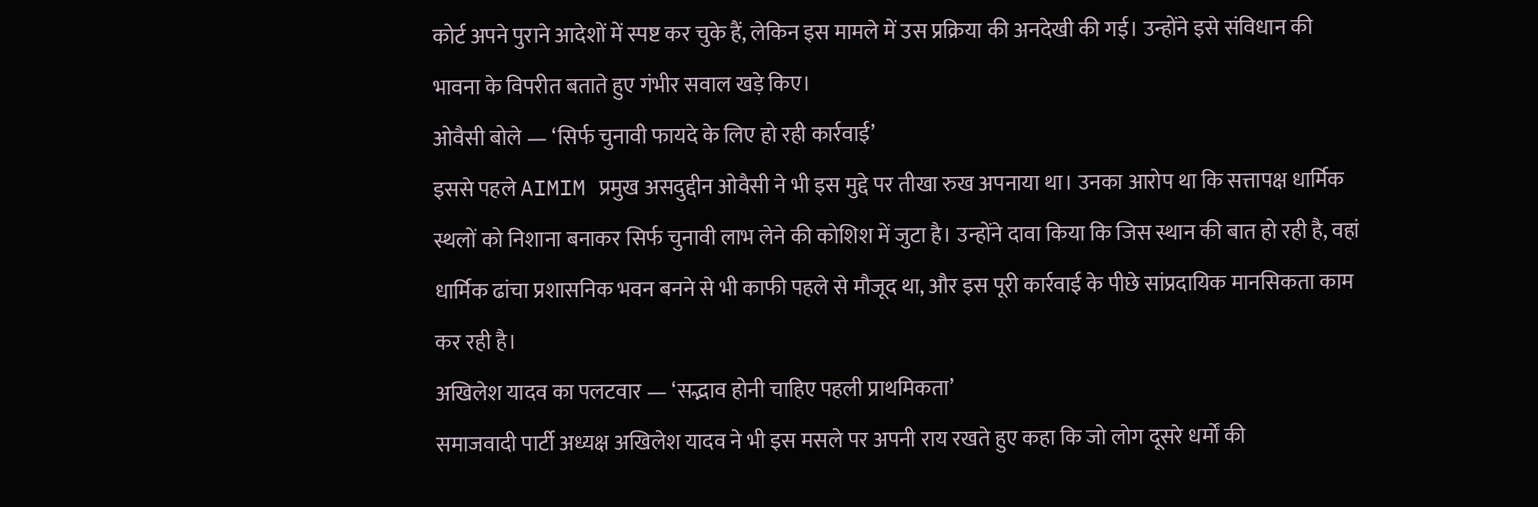कोर्ट अपने पुराने आदेशों में स्पष्ट कर चुके हैं, लेकिन इस मामले में उस प्रक्रिया की अनदेखी की गई। उन्होंने इसे संविधान की भावना के विपरीत बताते हुए गंभीर सवाल खड़े किए।
ओवैसी बोले — ‘सिर्फ चुनावी फायदे के लिए हो रही कार्रवाई’
इससे पहले AIMIM प्रमुख असदुद्दीन ओवैसी ने भी इस मुद्दे पर तीखा रुख अपनाया था। उनका आरोप था कि सत्तापक्ष धार्मिक स्थलों को निशाना बनाकर सिर्फ चुनावी लाभ लेने की कोशिश में जुटा है। उन्होंने दावा किया कि जिस स्थान की बात हो रही है, वहां धार्मिक ढांचा प्रशासनिक भवन बनने से भी काफी पहले से मौजूद था, और इस पूरी कार्रवाई के पीछे सांप्रदायिक मानसिकता काम कर रही है।
अखिलेश यादव का पलटवार — ‘सद्भाव होनी चाहिए पहली प्राथमिकता’
समाजवादी पार्टी अध्यक्ष अखिलेश यादव ने भी इस मसले पर अपनी राय रखते हुए कहा कि जो लोग दूसरे धर्मों की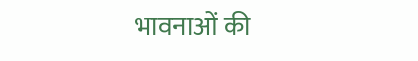भावनाओं की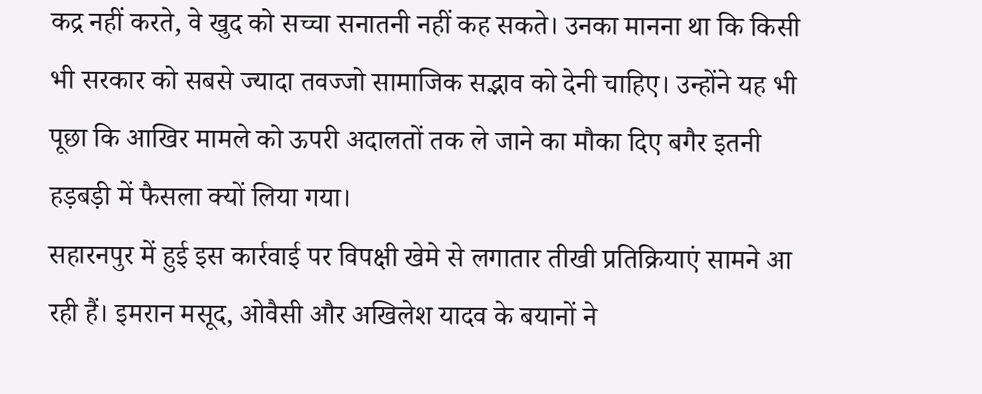कद्र नहीं करते, वे खुद को सच्चा सनातनी नहीं कह सकते। उनका मानना था कि किसी भी सरकार को सबसे ज्यादा तवज्जो सामाजिक सद्भाव को देनी चाहिए। उन्होंने यह भी पूछा कि आखिर मामले को ऊपरी अदालतों तक ले जाने का मौका दिए बगैर इतनी हड़बड़ी में फैसला क्यों लिया गया।
सहारनपुर में हुई इस कार्रवाई पर विपक्षी खेमे से लगातार तीखी प्रतिक्रियाएं सामने आ रही हैं। इमरान मसूद, ओवैसी और अखिलेश यादव के बयानों ने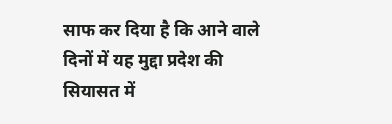साफ कर दिया है कि आने वाले दिनों में यह मुद्दा प्रदेश की सियासत में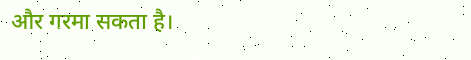और गरमा सकता है।